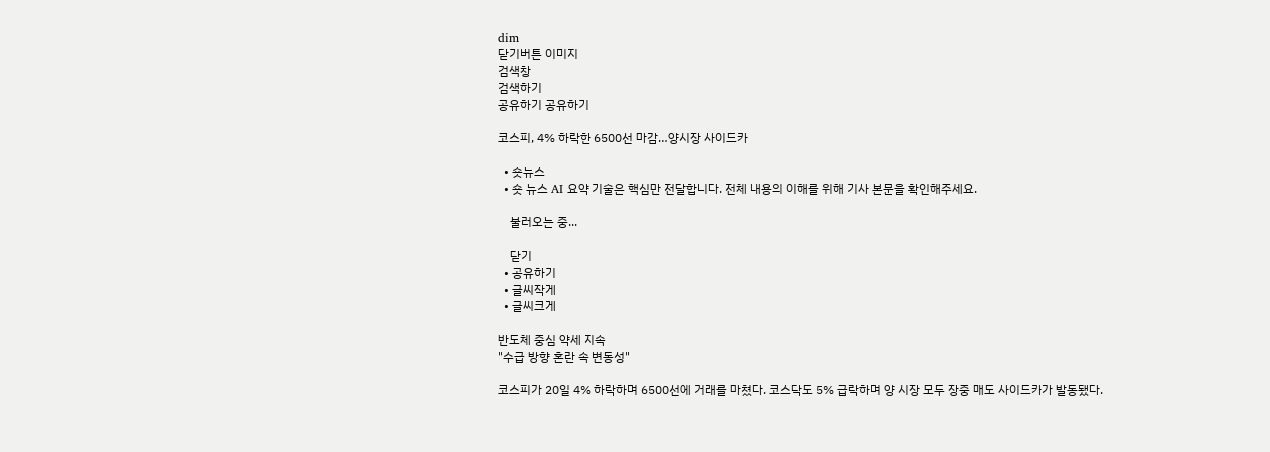dim
닫기버튼 이미지
검색창
검색하기
공유하기 공유하기

코스피, 4% 하락한 6500선 마감…양시장 사이드카

  • 숏뉴스
  • 숏 뉴스 AI 요약 기술은 핵심만 전달합니다. 전체 내용의 이해를 위해 기사 본문을 확인해주세요.

    불러오는 중...

    닫기
  • 공유하기
  • 글씨작게
  • 글씨크게

반도체 중심 약세 지속
"수급 방향 혼란 속 변동성"

코스피가 20일 4% 하락하며 6500선에 거래를 마쳤다. 코스닥도 5% 급락하며 양 시장 모두 장중 매도 사이드카가 발동됐다.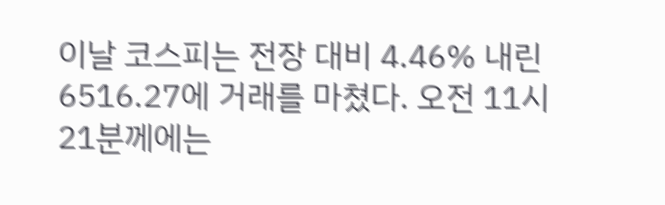이날 코스피는 전장 대비 4.46% 내린 6516.27에 거래를 마쳤다. 오전 11시21분께에는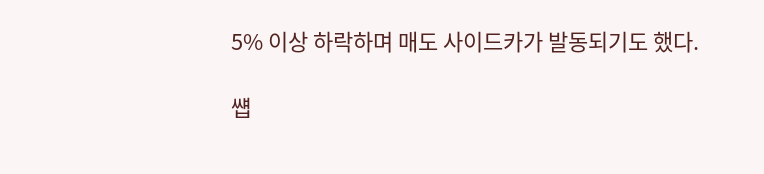5% 이상 하락하며 매도 사이드카가 발동되기도 했다.

썝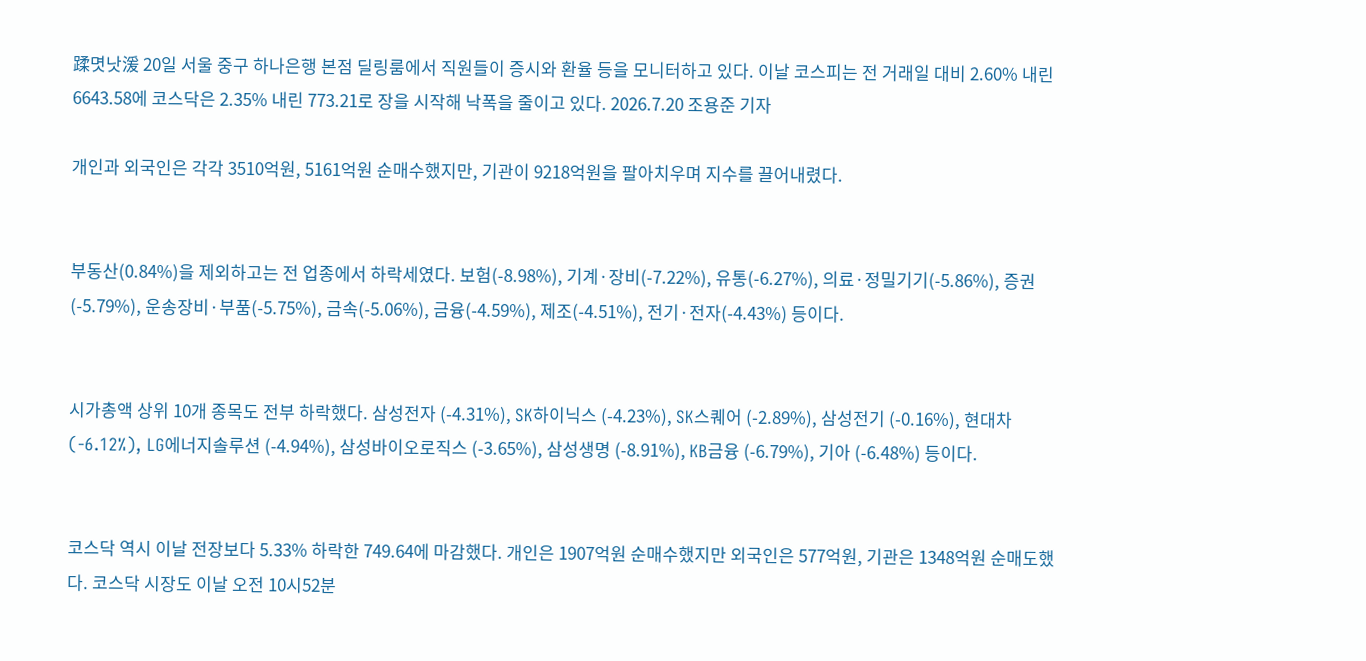蹂몃낫湲 20일 서울 중구 하나은행 본점 딜링룸에서 직원들이 증시와 환율 등을 모니터하고 있다. 이날 코스피는 전 거래일 대비 2.60% 내린 6643.58에 코스닥은 2.35% 내린 773.21로 장을 시작해 낙폭을 줄이고 있다. 2026.7.20 조용준 기자

개인과 외국인은 각각 3510억원, 5161억원 순매수했지만, 기관이 9218억원을 팔아치우며 지수를 끌어내렸다.


부동산(0.84%)을 제외하고는 전 업종에서 하락세였다. 보험(-8.98%), 기계·장비(-7.22%), 유통(-6.27%), 의료·정밀기기(-5.86%), 증권(-5.79%), 운송장비·부품(-5.75%), 금속(-5.06%), 금융(-4.59%), 제조(-4.51%), 전기·전자(-4.43%) 등이다.


시가총액 상위 10개 종목도 전부 하락했다. 삼성전자 (-4.31%), SK하이닉스 (-4.23%), SK스퀘어 (-2.89%), 삼성전기 (-0.16%), 현대차 (-6.12%), LG에너지솔루션 (-4.94%), 삼성바이오로직스 (-3.65%), 삼성생명 (-8.91%), KB금융 (-6.79%), 기아 (-6.48%) 등이다.


코스닥 역시 이날 전장보다 5.33% 하락한 749.64에 마감했다. 개인은 1907억원 순매수했지만 외국인은 577억원, 기관은 1348억원 순매도했다. 코스닥 시장도 이날 오전 10시52분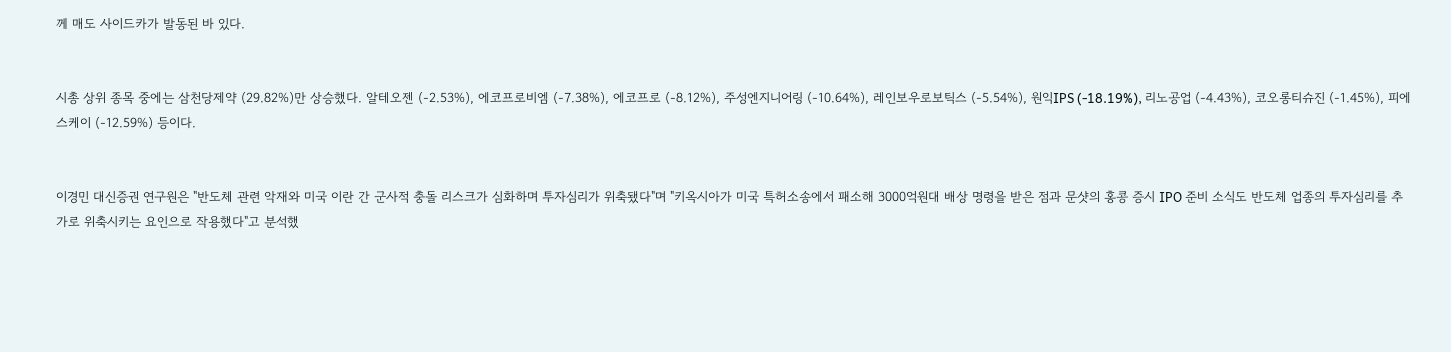께 매도 사이드카가 발동된 바 있다.


시총 상위 종목 중에는 삼천당제약 (29.82%)만 상승했다. 알테오젠 (-2.53%), 에코프로비엠 (-7.38%), 에코프로 (-8.12%), 주성엔지니어링 (-10.64%), 레인보우로보틱스 (-5.54%), 원익IPS (-18.19%), 리노공업 (-4.43%), 코오롱티슈진 (-1.45%), 피에스케이 (-12.59%) 등이다.


이경민 대신증권 연구원은 "반도체 관련 악재와 미국 이란 간 군사적 충돌 리스크가 심화하며 투자심리가 위축됐다"며 "키옥시아가 미국 특허소송에서 패소해 3000억원대 배상 명령을 받은 점과 문샷의 홍콩 증시 IPO 준비 소식도 반도체 업종의 투자심리를 추가로 위축시키는 요인으로 작용했다"고 분석했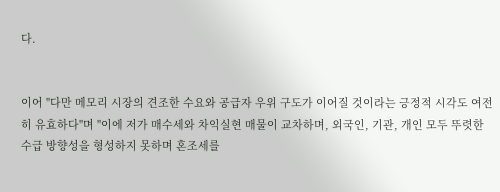다.


이어 "다만 메모리 시장의 견조한 수요와 공급자 우위 구도가 이어질 것이라는 긍정적 시각도 여전히 유효하다"며 "이에 저가 매수세와 차익실현 매물이 교차하며, 외국인, 기관, 개인 모두 뚜렷한 수급 방향성을 형성하지 못하며 혼조세를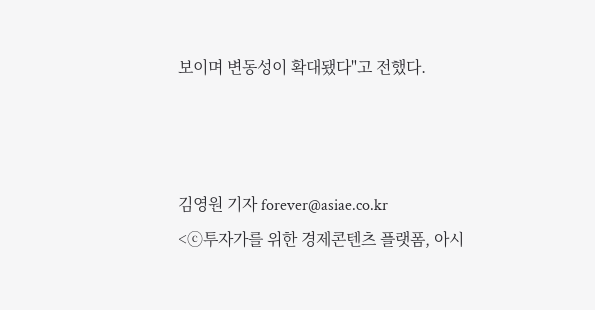보이며 변동성이 확대됐다"고 전했다.



김영원 기자 forever@asiae.co.kr
<ⓒ투자가를 위한 경제콘텐츠 플랫폼, 아시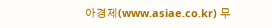아경제(www.asiae.co.kr) 무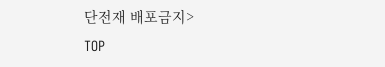단전재 배포금지>
TOP